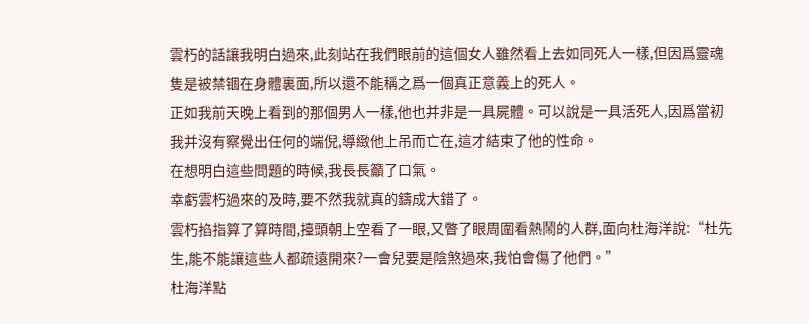雲朽的話讓我明白過來,此刻站在我們眼前的這個女人雖然看上去如同死人一樣,但因爲靈魂隻是被禁锢在身體裏面,所以還不能稱之爲一個真正意義上的死人。
正如我前天晚上看到的那個男人一樣,他也并非是一具屍體。可以說是一具活死人,因爲當初我并沒有察覺出任何的端倪,導緻他上吊而亡在,這才結束了他的性命。
在想明白這些問題的時候,我長長籲了口氣。
幸虧雲朽過來的及時,要不然我就真的鑄成大錯了。
雲朽掐指算了算時間,擡頭朝上空看了一眼,又瞥了眼周圍看熱鬧的人群,面向杜海洋說:“杜先生,能不能讓這些人都疏遠開來?一會兒要是陰煞過來,我怕會傷了他們。”
杜海洋點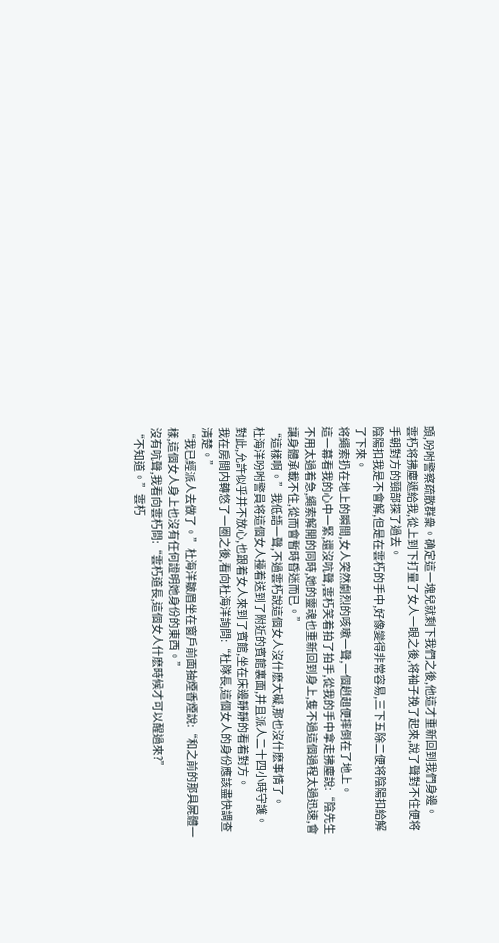頭,吩咐警察疏散群衆。确定這一塊兒就剩下我們之後,他這才重新回到我們身邊。
雲朽将拂塵遞給我,從上到下打量了女人一眼之後,将袖子挽了起來,說了聲對不住便将手朝對方的頸部探了過去。
陰陽扣我是不會解,但是在雲朽的手中,好像變得非常容易,三下五除二便将陰陽扣給解了下來。
将繩索扔在地上的瞬間,女人突然劇烈的咳嗽一聲,一個趔趄便摔倒在了地上。
這一幕看我的心中一緊,還沒吭聲,雲朽笑着拍了拍手,從我的手中拿走拂塵說:“陰先生不用太過着急,繩索解開的同時,她的靈魂也重新回到身上,隻不過這個過程太過迅速,會讓身體承載不住,從而會暫時昏迷而已。”
“這樣啊。”我低語一聲,不過雲朽說這個女人沒什麽大礙,那也沒什麽事情了。
杜海洋吩咐警員将這個女人擡着送到了附近的賓館裏面,并且派人二十四小時守護。
對此,允許似乎并不放心,也跟着女人來到了賓館,坐在床邊靜靜的看着對方。
我在房間内轉悠了一圈之後,看向杜海洋詢問:“杜隊長,這個女人的身份應該盡快調查清楚。”
“我已經派人去做了。”杜海洋皺眉坐在窗戶前面抽煙香煙說:“和之前的那具屍體一樣,這個女人身上也沒有任何證明她身份的東西。”
沒有吭聲,我看向雲朽問:“雲朽道長,這個女人什麽時候才可以醒過來?”
“不知道。”雲朽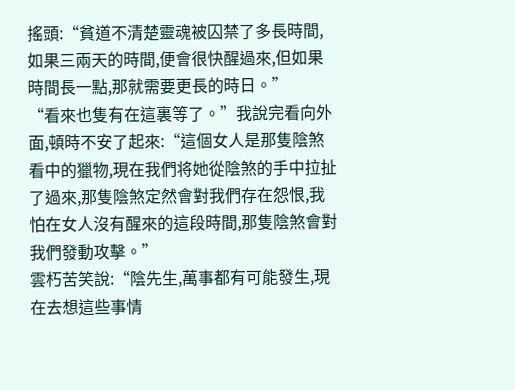搖頭:“貧道不清楚靈魂被囚禁了多長時間,如果三兩天的時間,便會很快醒過來,但如果時間長一點,那就需要更長的時日。”
“看來也隻有在這裏等了。”我說完看向外面,頓時不安了起來:“這個女人是那隻陰煞看中的獵物,現在我們将她從陰煞的手中拉扯了過來,那隻陰煞定然會對我們存在怨恨,我怕在女人沒有醒來的這段時間,那隻陰煞會對我們發動攻擊。”
雲朽苦笑說:“陰先生,萬事都有可能發生,現在去想這些事情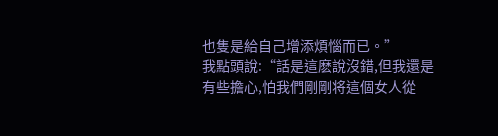也隻是給自己增添煩惱而已。”
我點頭說:“話是這麽說沒錯,但我還是有些擔心,怕我們剛剛将這個女人從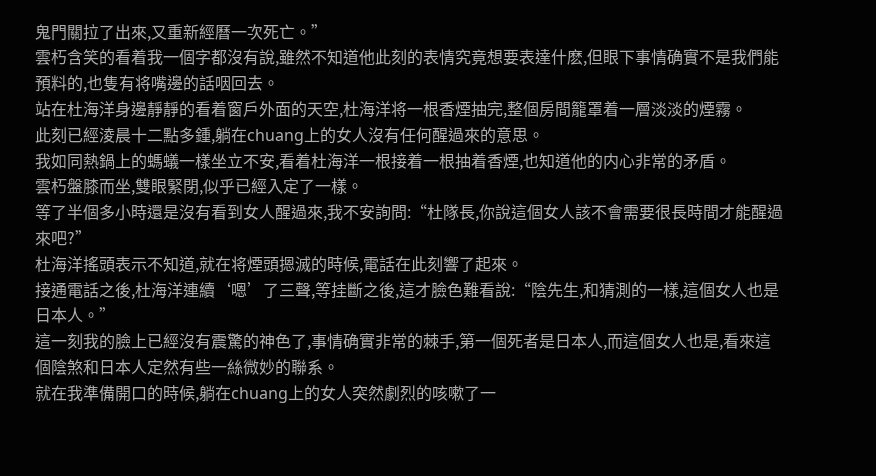鬼門關拉了出來,又重新經曆一次死亡。”
雲朽含笑的看着我一個字都沒有說,雖然不知道他此刻的表情究竟想要表達什麽,但眼下事情确實不是我們能預料的,也隻有将嘴邊的話咽回去。
站在杜海洋身邊靜靜的看着窗戶外面的天空,杜海洋将一根香煙抽完,整個房間籠罩着一層淡淡的煙霧。
此刻已經淩晨十二點多鍾,躺在chuang上的女人沒有任何醒過來的意思。
我如同熱鍋上的螞蟻一樣坐立不安,看着杜海洋一根接着一根抽着香煙,也知道他的内心非常的矛盾。
雲朽盤膝而坐,雙眼緊閉,似乎已經入定了一樣。
等了半個多小時還是沒有看到女人醒過來,我不安詢問:“杜隊長,你說這個女人該不會需要很長時間才能醒過來吧?”
杜海洋搖頭表示不知道,就在将煙頭摁滅的時候,電話在此刻響了起來。
接通電話之後,杜海洋連續‘嗯’了三聲,等挂斷之後,這才臉色難看說:“陰先生,和猜測的一樣,這個女人也是日本人。”
這一刻我的臉上已經沒有震驚的神色了,事情确實非常的棘手,第一個死者是日本人,而這個女人也是,看來這個陰煞和日本人定然有些一絲微妙的聯系。
就在我準備開口的時候,躺在chuang上的女人突然劇烈的咳嗽了一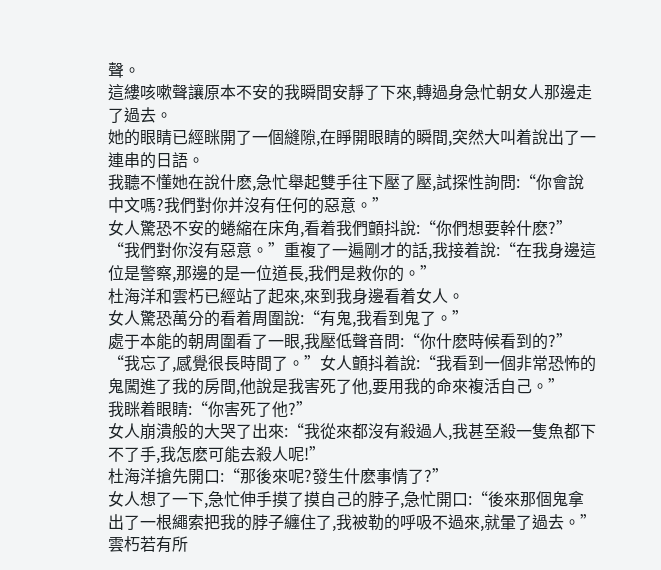聲。
這縷咳嗽聲讓原本不安的我瞬間安靜了下來,轉過身急忙朝女人那邊走了過去。
她的眼睛已經眯開了一個縫隙,在睜開眼睛的瞬間,突然大叫着說出了一連串的日語。
我聽不懂她在說什麽,急忙舉起雙手往下壓了壓,試探性詢問:“你會說中文嗎?我們對你并沒有任何的惡意。”
女人驚恐不安的蜷縮在床角,看着我們顫抖說:“你們想要幹什麽?”
“我們對你沒有惡意。”重複了一遍剛才的話,我接着說:“在我身邊這位是警察,那邊的是一位道長,我們是救你的。”
杜海洋和雲朽已經站了起來,來到我身邊看着女人。
女人驚恐萬分的看着周圍說:“有鬼,我看到鬼了。”
處于本能的朝周圍看了一眼,我壓低聲音問:“你什麽時候看到的?”
“我忘了,感覺很長時間了。”女人顫抖着說:“我看到一個非常恐怖的鬼闖進了我的房間,他說是我害死了他,要用我的命來複活自己。”
我眯着眼睛:“你害死了他?”
女人崩潰般的大哭了出來:“我從來都沒有殺過人,我甚至殺一隻魚都下不了手,我怎麽可能去殺人呢!”
杜海洋搶先開口:“那後來呢?發生什麽事情了?”
女人想了一下,急忙伸手摸了摸自己的脖子,急忙開口:“後來那個鬼拿出了一根繩索把我的脖子纏住了,我被勒的呼吸不過來,就暈了過去。”
雲朽若有所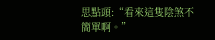思點頭:“看來這隻陰煞不簡單啊。”